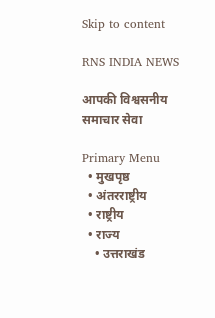Skip to content

RNS INDIA NEWS

आपकी विश्वसनीय समाचार सेवा

Primary Menu
  • मुखपृष्ठ
  • अंतरराष्ट्रीय
  • राष्ट्रीय
  • राज्य
    • उत्तराखंड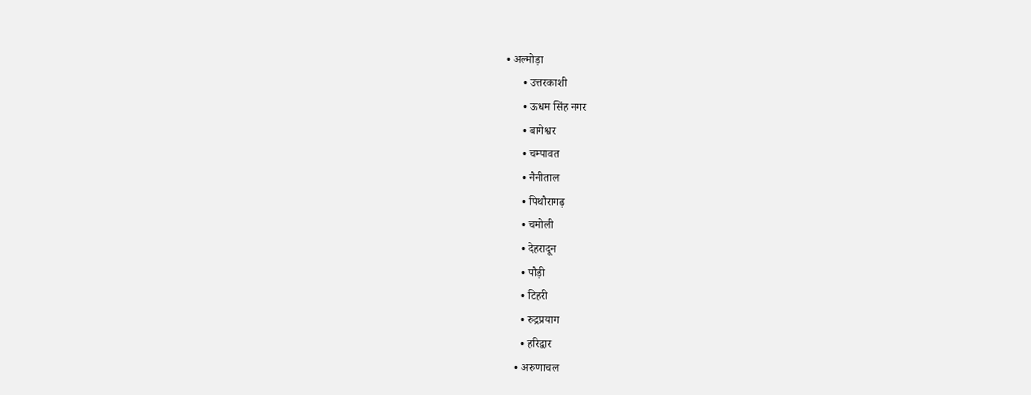• अल्मोड़ा
      • उत्तरकाशी
      • ऊधम सिंह नगर
      • बागेश्वर
      • चम्पावत
      • नैनीताल
      • पिथौरागढ़
      • चमोली
      • देहरादून
      • पौड़ी
      • टिहरी
      • रुद्रप्रयाग
      • हरिद्वार
    • अरुणाचल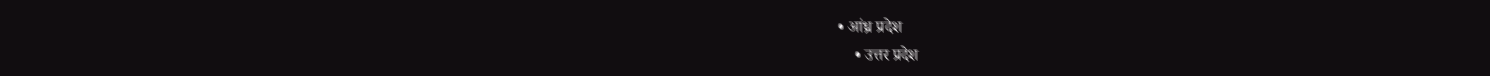• आंध्र प्रदेश
    • उत्तर प्रदेश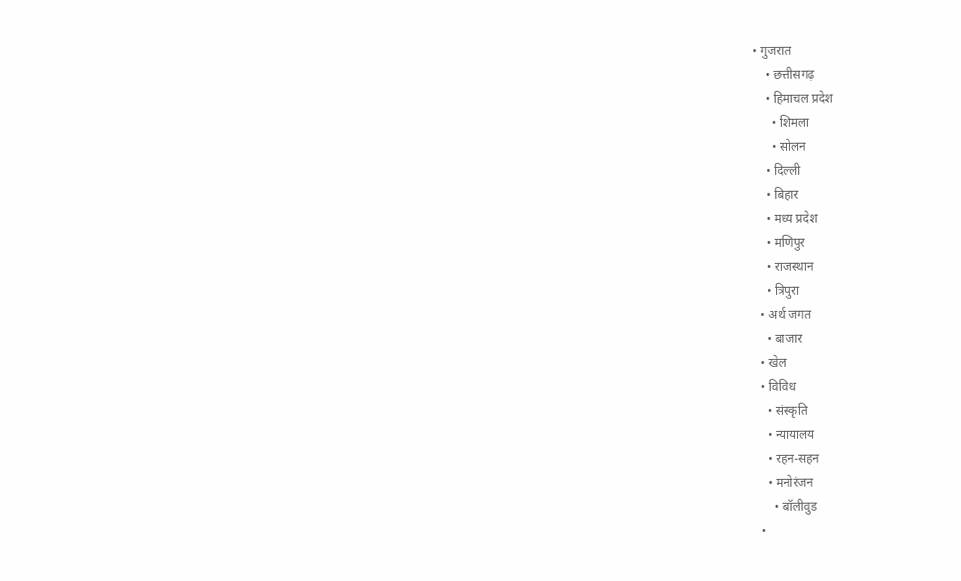• गुजरात
    • छत्तीसगढ़
    • हिमाचल प्रदेश
      • शिमला
      • सोलन
    • दिल्ली
    • बिहार
    • मध्य प्रदेश
    • मणिपुर
    • राजस्थान
    • त्रिपुरा
  • अर्थ जगत
    • बाजार
  • खेल
  • विविध
    • संस्कृति
    • न्यायालय
    • रहन-सहन
    • मनोरंजन
      • बॉलीवुड
  •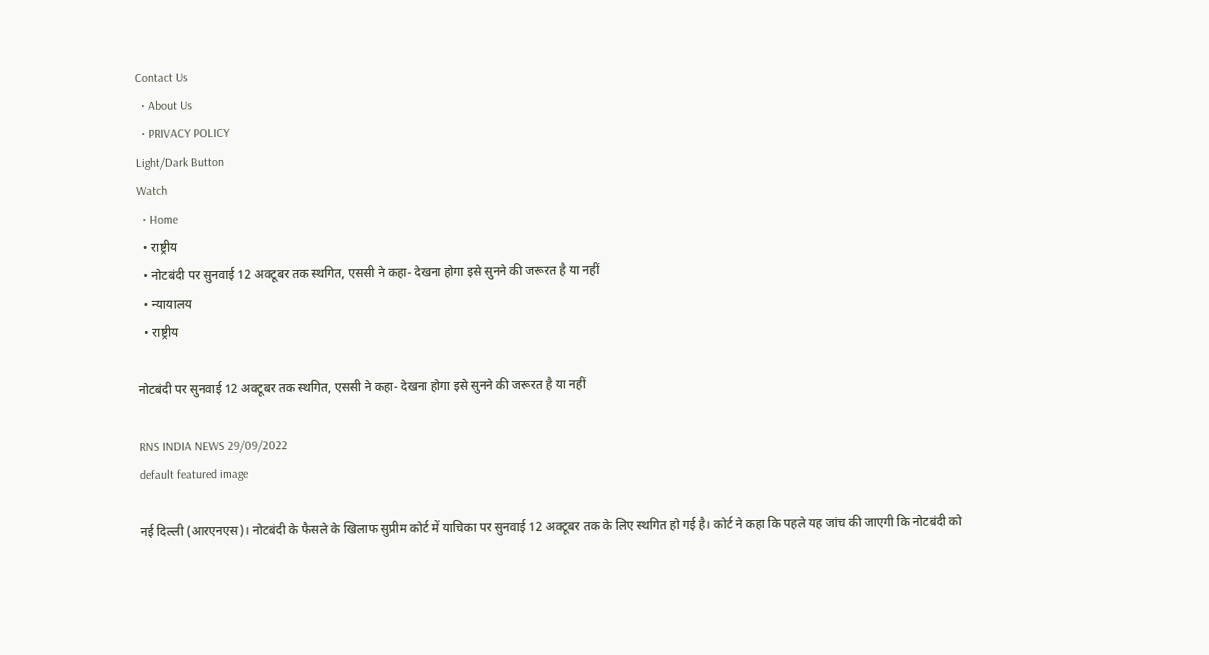Contact Us
  • About Us
  • PRIVACY POLICY
Light/Dark Button
Watch
  • Home
  • राष्ट्रीय
  • नोटबंदी पर सुनवाई 12 अक्टूबर तक स्थगित, एससी ने कहा- देखना होगा इसे सुनने की जरूरत है या नहीं
  • न्यायालय
  • राष्ट्रीय

नोटबंदी पर सुनवाई 12 अक्टूबर तक स्थगित, एससी ने कहा- देखना होगा इसे सुनने की जरूरत है या नहीं

RNS INDIA NEWS 29/09/2022
default featured image

नई दिल्ली (आरएनएस)। नोटबंदी के फैसले के खिलाफ सुप्रीम कोर्ट में याचिका पर सुनवाई 12 अक्टूबर तक के लिए स्थगित हो गई है। कोर्ट ने कहा कि पहले यह जांच की जाएगी कि नोटबंदी को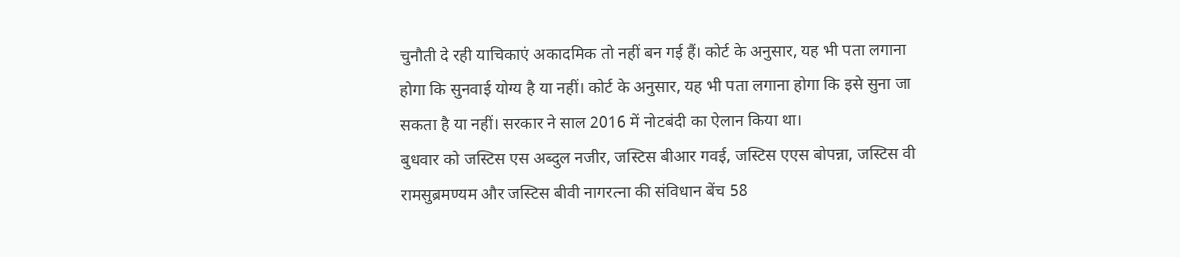चुनौती दे रही याचिकाएं अकादमिक तो नहीं बन गई हैं। कोर्ट के अनुसार, यह भी पता लगाना होगा कि सुनवाई योग्य है या नहीं। कोर्ट के अनुसार, यह भी पता लगाना होगा कि इसे सुना जा सकता है या नहीं। सरकार ने साल 2016 में नोटबंदी का ऐलान किया था।
बुधवार को जस्टिस एस अब्दुल नजीर, जस्टिस बीआर गवई, जस्टिस एएस बोपन्ना, जस्टिस वी रामसुब्रमण्यम और जस्टिस बीवी नागरत्ना की संविधान बेंच 58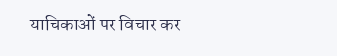याचिकाओं पर विचार कर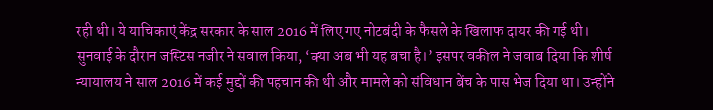रही थी। ये याचिकाएं केंद्र सरकार के साल 2016 में लिए गए नोटबंदी के फैसले के खिलाफ दायर की गई थी।
सुनवाई के दौरान जस्टिस नजीर ने सवाल किया, ‘क्या अब भी यह बचा है।’ इसपर वकील ने जवाब दिया कि शीर्ष न्यायालय ने साल 2016 में कई मुद्दों की पहचान की थी और मामले को संविधान बेंच के पास भेज दिया था। उन्होंने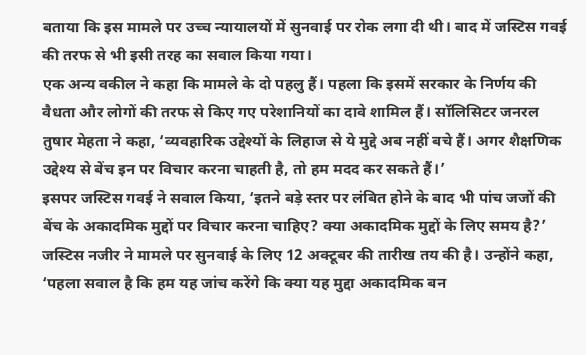बताया कि इस मामले पर उच्च न्यायालयों में सुनवाई पर रोक लगा दी थी। बाद में जस्टिस गवई की तरफ से भी इसी तरह का सवाल किया गया।
एक अन्य वकील ने कहा कि मामले के दो पहलु हैं। पहला कि इसमें सरकार के निर्णय की वैधता और लोगों की तरफ से किए गए परेशानियों का दावे शामिल हैं। सॉलिसिटर जनरल तुषार मेहता ने कहा, ‘व्यवहारिक उद्देश्यों के लिहाज से ये मुद्दे अब नहीं बचे हैं। अगर शैक्षणिक उद्देश्य से बेंच इन पर विचार करना चाहती है, तो हम मदद कर सकते हैं।’
इसपर जस्टिस गवई ने सवाल किया, ‘इतने बड़े स्तर पर लंबित होने के बाद भी पांच जजों की बेंच के अकादमिक मुद्दों पर विचार करना चाहिए? क्या अकादमिक मुद्दों के लिए समय है?’ जस्टिस नजीर ने मामले पर सुनवाई के लिए 12 अक्टूबर की तारीख तय की है। उन्होंने कहा, ‘पहला सवाल है कि हम यह जांच करेंगे कि क्या यह मुद्दा अकादमिक बन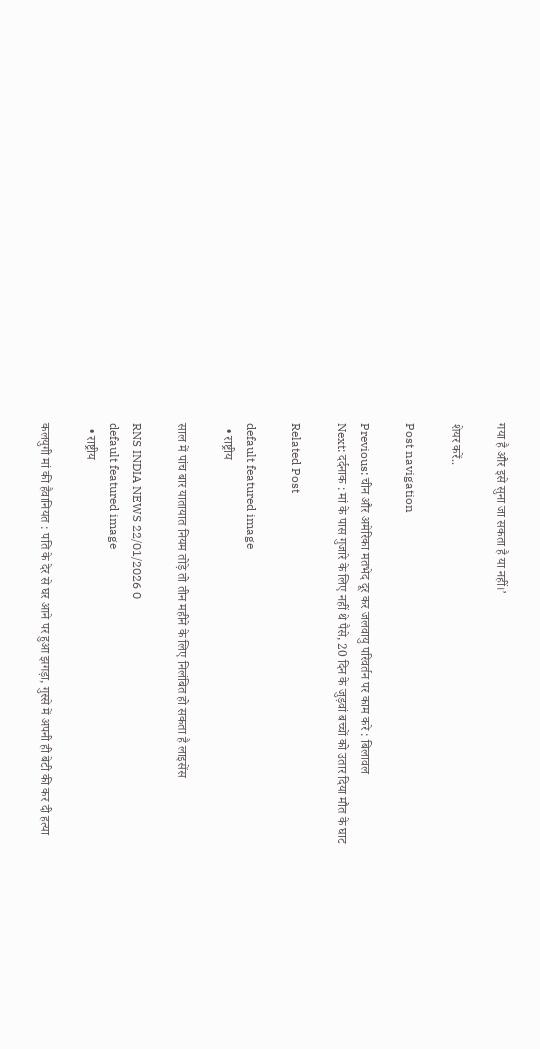गया है और इसे सुना जा सकता है या नहीं।’

शेयर करें..

Post navigation

Previous: चीन और अमेरिका मतभेद दूर कर जलवायु परिवर्तन पर काम करे : बिलावल
Next: दर्दनाक : मां के पास गुजारे के लिए नहीं थे पैसे, 20 दिन के जुड़वां बच्चों को उतार दिया मौत के घाट

Related Post

default featured image
  • राष्ट्रीय

साल में पांच बार यातायात नियम तोड़े तो तीन महीने के लिए निलंबित हो सकता है लाइसेंस

RNS INDIA NEWS 22/01/2026 0
default featured image
  • राष्ट्रीय

कलयुगी मां की हैवानियत : पति के देर से घर आने पर हुआ झगड़ा, गुस्से में अपनी ही बेटी की कर दी हत्या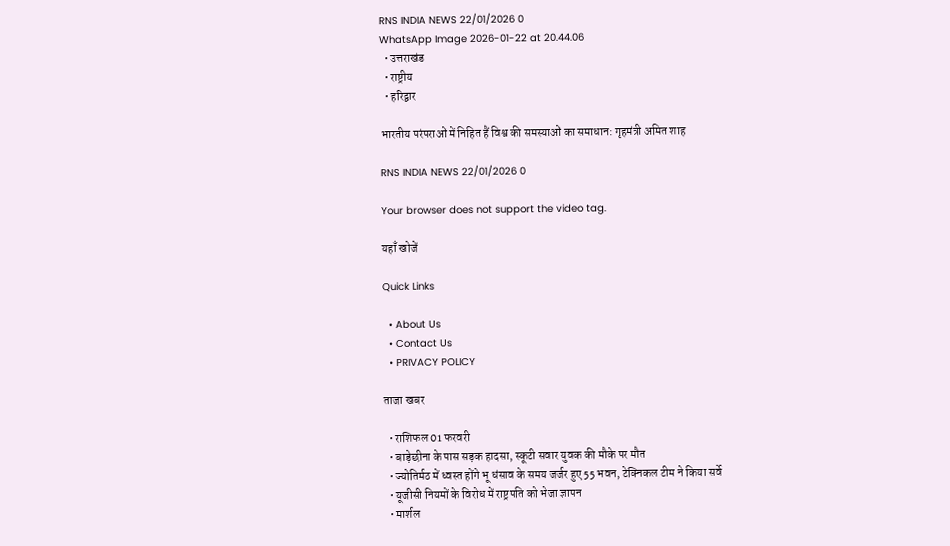RNS INDIA NEWS 22/01/2026 0
WhatsApp Image 2026-01-22 at 20.44.06
  • उत्तराखंड
  • राष्ट्रीय
  • हरिद्वार

भारतीय परंपराओं में निहित हैं विश्व की समस्याओं का समाधान: गृहमंत्री अमित शाह

RNS INDIA NEWS 22/01/2026 0

Your browser does not support the video tag.

यहाँ खोजें

Quick Links

  • About Us
  • Contact Us
  • PRIVACY POLICY

ताजा खबर

  • राशिफल 01 फरवरी
  • बाड़ेछीना के पास सड़क हादसा, स्कूटी सवार युवक की मौके पर मौत
  • ज्योतिर्मठ में ध्वस्त होंगे भू धंसाव के समय जर्जर हुए 55 भवन, टेक्निकल टीम ने किया सर्वे
  • यूजीसी नियमों के विरोध में राष्ट्रपति को भेजा ज्ञापन
  • मार्शल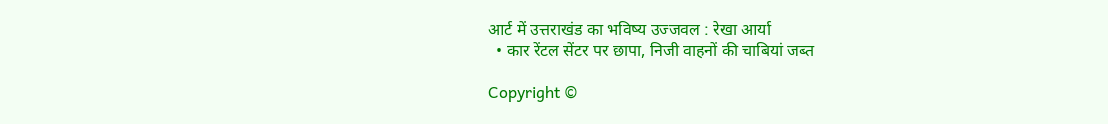आर्ट में उत्तराखंड का भविष्य उज्जवल : रेखा आर्या
  • कार रेंटल सेंटर पर छापा, निजी वाहनों की चाबियां जब्त

Copyright ©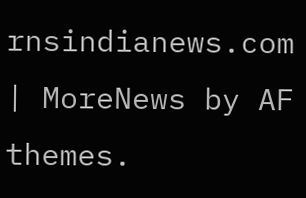rnsindianews.com | MoreNews by AF themes.